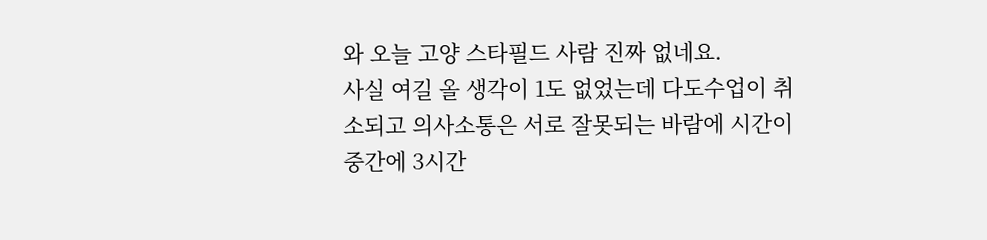와 오늘 고양 스타필드 사람 진짜 없네요.
사실 여길 올 생각이 1도 없었는데 다도수업이 취소되고 의사소통은 서로 잘못되는 바람에 시간이 중간에 3시간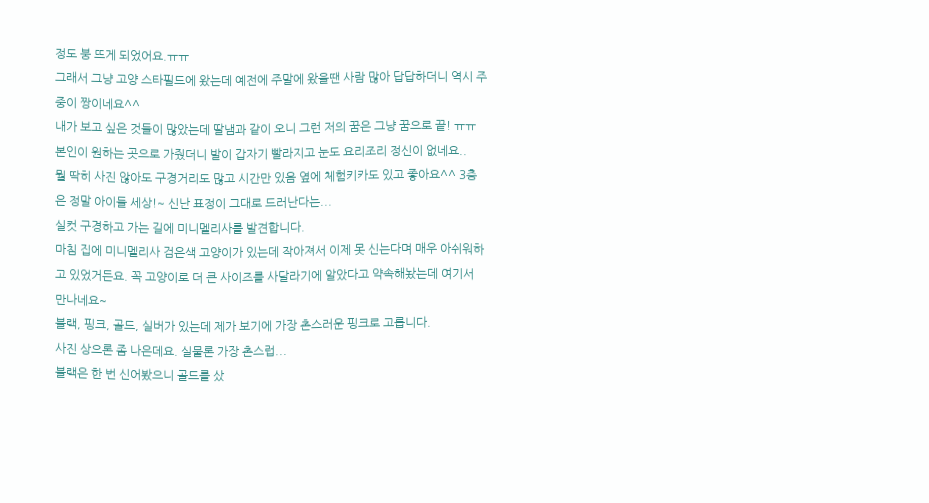정도 붕 뜨게 되었어요.ㅠㅠ
그래서 그냥 고양 스타필드에 왔는데 예전에 주말에 왔을땐 사람 많아 답답하더니 역시 주중이 짱이네요^^
내가 보고 싶은 것들이 많았는데 딸냄과 같이 오니 그런 저의 꿈은 그냥 꿈으로 끝! ㅠㅠ
본인이 원하는 곳으로 가줬더니 발이 갑자기 빨라지고 눈도 요리조리 정신이 없네요..
뭘 딱히 사진 않아도 구경거리도 많고 시간만 있음 옆에 체험키카도 있고 좋아요^^ 3층은 정말 아이들 세상!~ 신난 표정이 그대로 드러난다는...
실컷 구경하고 가는 길에 미니멜리사를 발견합니다.
마침 집에 미니멜리사 검은색 고양이가 있는데 작아져서 이제 못 신는다며 매우 아쉬워하고 있었거든요. 꼭 고양이로 더 큰 사이즈를 사달라기에 알았다고 약속해놨는데 여기서 만나네요~
블랙, 핑크, 골드, 실버가 있는데 제가 보기에 가장 촌스러운 핑크로 고릅니다.
사진 상으론 좀 나은데요. 실물론 가장 촌스럽...
블랙은 한 번 신어봤으니 골드를 샀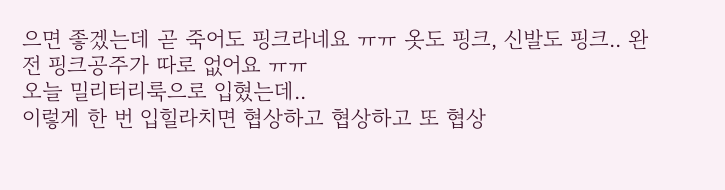으면 좋겠는데 곧 죽어도 핑크라네요 ㅠㅠ 옷도 핑크, 신발도 핑크.. 완전 핑크공주가 따로 없어요 ㅠㅠ
오늘 밀리터리룩으로 입혔는데..
이렇게 한 번 입힐라치면 협상하고 협상하고 또 협상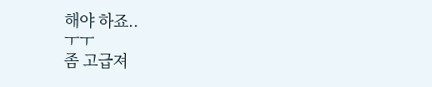해야 하죠..
ㅜㅜ
좀 고급져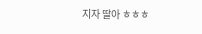지자 딸아 ㅎㅎㅎ